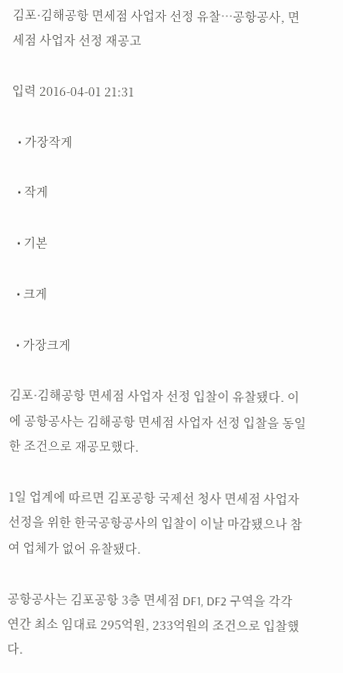김포·김해공항 면세점 사업자 선정 유찰…공항공사, 면세점 사업자 선정 재공고

입력 2016-04-01 21:31

  • 가장작게

  • 작게

  • 기본

  • 크게

  • 가장크게

김포·김해공항 면세점 사업자 선정 입찰이 유찰됐다. 이에 공항공사는 김해공항 면세점 사업자 선정 입찰을 동일한 조건으로 재공모했다.

1일 업계에 따르면 김포공항 국제선 청사 면세점 사업자 선정을 위한 한국공항공사의 입찰이 이날 마감됐으나 참여 업체가 없어 유찰됐다.

공항공사는 김포공항 3층 면세점 DF1, DF2 구역을 각각 연간 최소 임대료 295억원, 233억원의 조건으로 입찰했다.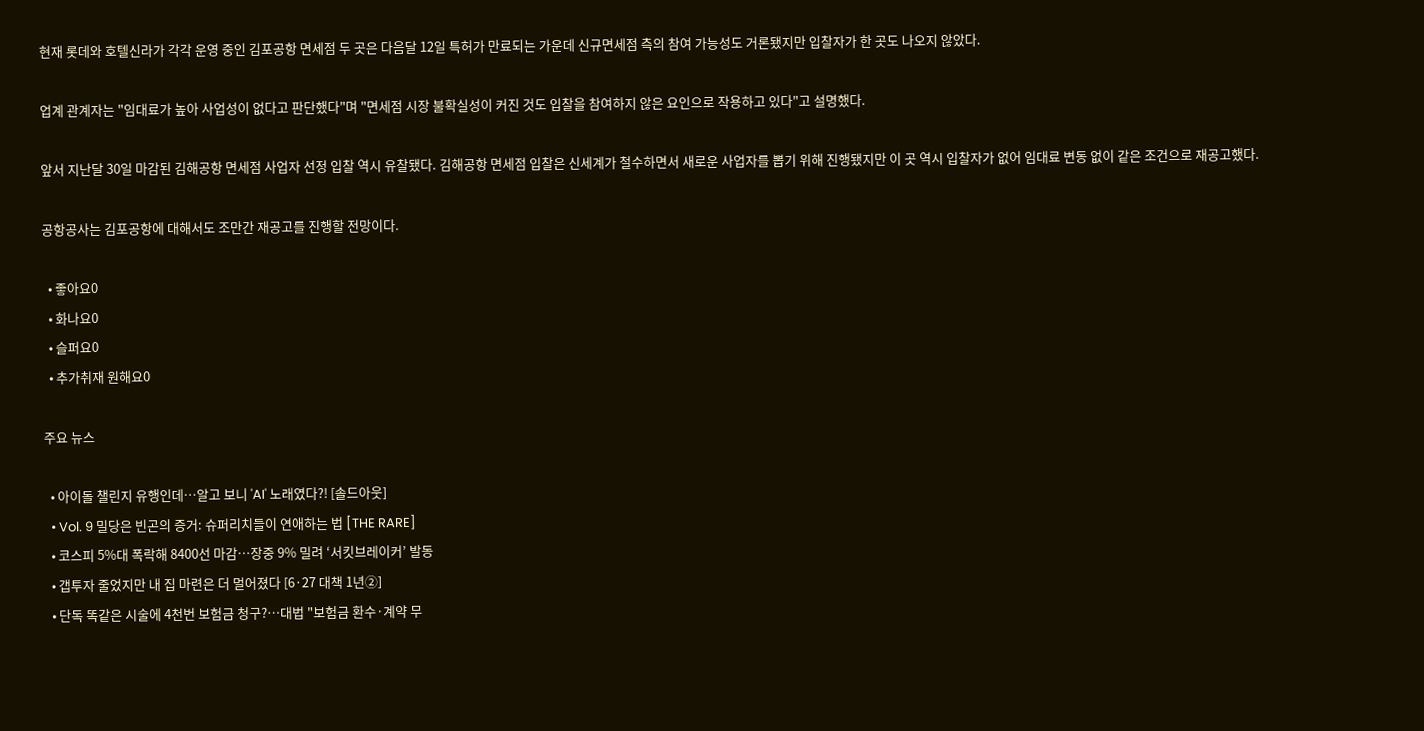현재 롯데와 호텔신라가 각각 운영 중인 김포공항 면세점 두 곳은 다음달 12일 특허가 만료되는 가운데 신규면세점 측의 참여 가능성도 거론됐지만 입찰자가 한 곳도 나오지 않았다.

업계 관계자는 "임대료가 높아 사업성이 없다고 판단했다"며 "면세점 시장 불확실성이 커진 것도 입찰을 참여하지 않은 요인으로 작용하고 있다"고 설명했다.

앞서 지난달 30일 마감된 김해공항 면세점 사업자 선정 입찰 역시 유찰됐다. 김해공항 면세점 입찰은 신세계가 철수하면서 새로운 사업자를 뽑기 위해 진행됐지만 이 곳 역시 입찰자가 없어 임대료 변동 없이 같은 조건으로 재공고했다.

공항공사는 김포공항에 대해서도 조만간 재공고를 진행할 전망이다.

  • 좋아요0
  • 화나요0
  • 슬퍼요0
  • 추가취재 원해요0

주요 뉴스

  • 아이돌 챌린지 유행인데⋯알고 보니 'AI' 노래였다?! [솔드아웃]
  • Vol. 9 밀당은 빈곤의 증거: 슈퍼리치들이 연애하는 법 [THE RARE]
  • 코스피 5%대 폭락해 8400선 마감⋯장중 9% 밀려 ‘서킷브레이커’ 발동
  • 갭투자 줄었지만 내 집 마련은 더 멀어졌다 [6·27 대책 1년②]
  • 단독 똑같은 시술에 4천번 보험금 청구?…대법 "보험금 환수·계약 무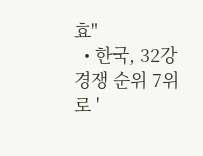효"
  • 한국, 32강 경쟁 순위 7위로 '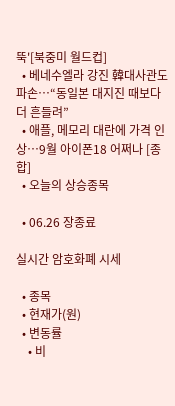뚝'[북중미 월드컵]
  • 베네수엘라 강진 韓대사관도 파손⋯“동일본 대지진 때보다 더 흔들려”
  • 애플, 메모리 대란에 가격 인상⋯9월 아이폰18 어쩌나 [종합]
  • 오늘의 상승종목

  • 06.26 장종료

실시간 암호화폐 시세

  • 종목
  • 현재가(원)
  • 변동률
    • 비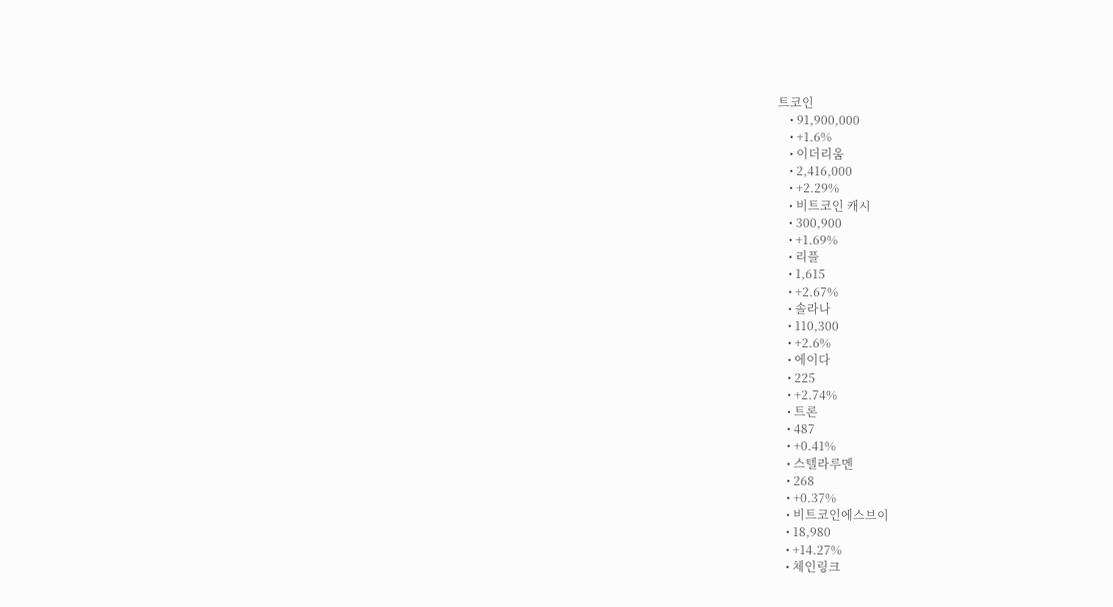트코인
    • 91,900,000
    • +1.6%
    • 이더리움
    • 2,416,000
    • +2.29%
    • 비트코인 캐시
    • 300,900
    • +1.69%
    • 리플
    • 1,615
    • +2.67%
    • 솔라나
    • 110,300
    • +2.6%
    • 에이다
    • 225
    • +2.74%
    • 트론
    • 487
    • +0.41%
    • 스텔라루멘
    • 268
    • +0.37%
    • 비트코인에스브이
    • 18,980
    • +14.27%
    • 체인링크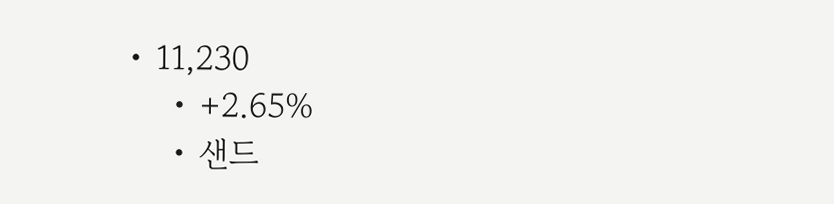• 11,230
    • +2.65%
    • 샌드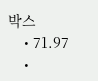박스
    • 71.97
    •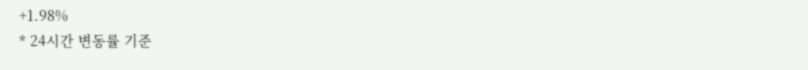+1.98%
* 24시간 변동률 기준